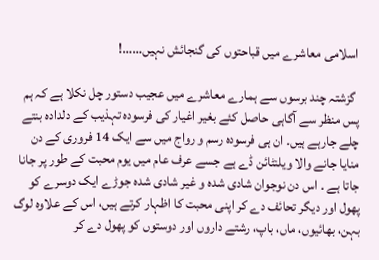اسلامی معاشرے میں قباحتوں کی گنجائش نہیں……!

 گزشتہ چند برسوں سے ہمارے معاشرے میں عجیب دستور چل نکلا ہے کہ ہم پس منظر سے آگاہی حاصل کئے بغیر اغیار کی فرسودہ تہذیب کے دلدادہ بنتے چلے جارہے ہیں۔ ان ہی فرسودہ رسم و رواج میں سے ایک 14 فروری کے دن منایا جانے والا ویلنٹائن ڈے ہے جسے عرف عام میں یوم محبت کے طور پر جانا جاتا ہے ۔ اس دن نوجوان شادی شدہ و غیر شادی شدہ جوڑے ایک دوسرے کو پھول اور دیگر تحائف دے کر اپنی محبت کا اظہار کرتے ہیں، اس کے علاوہ لوگ بہن، بھائیوں، ماں، باپ، رشتے داروں اور دوستوں کو پھول دے کر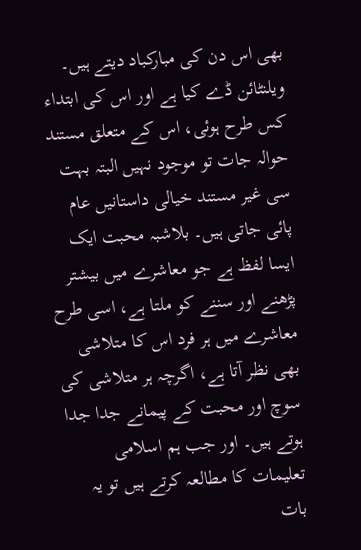بھی اس دن کی مبارکباد دیتے ہیں۔ ویلنٹائن ڈے کیا ہے اور اس کی ابتداء کس طرح ہوئی، اس کے متعلق مستند حوالہ جات تو موجود نہیں البتہ بہت سی غیر مستند خیالی داستانیں عام پائی جاتی ہیں۔ بلاشبہ محبت ایک ایسا لفظ ہے جو معاشرے میں بیشتر پڑھنے اور سننے کو ملتا ہے، اسی طرح معاشرے میں ہر فرد اس کا متلاشی بھی نظر آتا ہے، اگرچہ ہر متلاشی کی سوچ اور محبت کے پیمانے جدا جدا ہوتے ہیں۔ اور جب ہم اسلامی تعلیمات کا مطالعہ کرتے ہیں تو یہ بات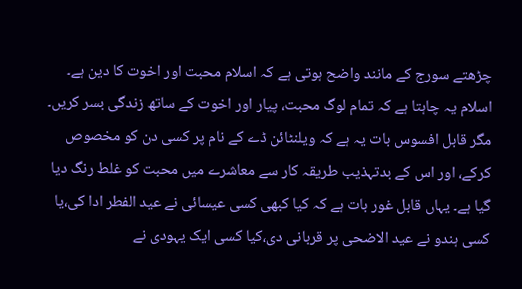چڑھتے سورج کے مانند واضح ہوتی ہے کہ اسلام محبت اور اخوت کا دین ہے۔ اسلام یہ چاہتا ہے کہ تمام لوگ محبت، پیار اور اخوت کے ساتھ زندگی بسر کریں۔ مگر قابل افسوس بات یہ ہے کہ ویلنٹائن ڈے کے نام پر کسی دن کو مخصوص کرکے، اور اس کے بدتہذیب طریقہ کار سے معاشرے میں محبت کو غلط رنگ دیا گیا ہے۔ یہاں قابل غور بات ہے کہ کیا کبھی کسی عیسائی نے عید الفطر ادا کی،یا کسی ہندو نے عید الاضحی پر قربانی دی،کیا کسی ایک یہودی نے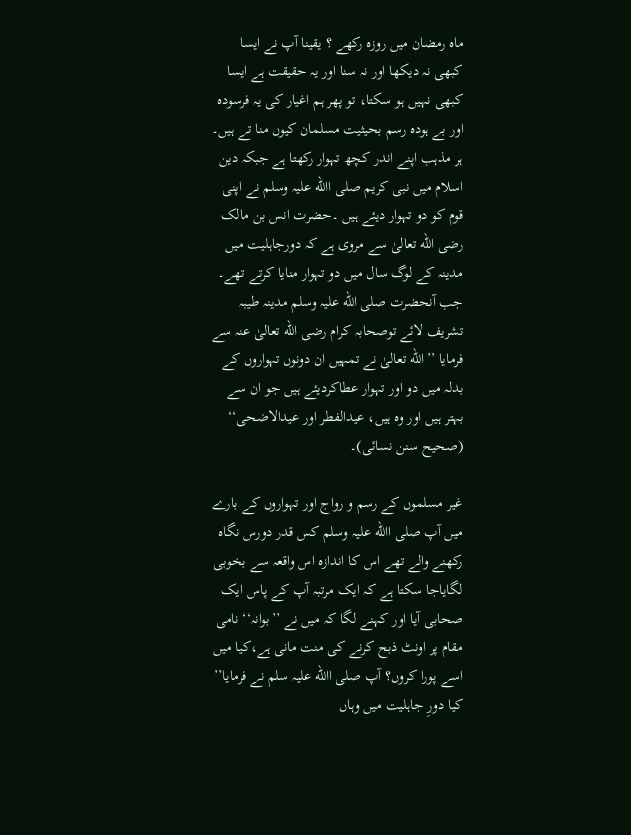ماہ رمضان میں روزہ رکھے ؟ یقینا آپ نے ایسا کبھی نہ دیکھا اور نہ سنا اور یہ حقیقت ہے ایسا کبھی نہیں ہو سکتا، تو پھر ہم اغیار کی یہ فرسودہ اور بے ہودہ رسم بحیثیت مسلمان کیوں منا تے ہیں۔ ہر مذہب اپنے اندر کچھ تہوار رکھتا ہے جبکہ دین اسلام میں نبی کریم صلی االله علیہ وسلم نے اپنی قوم کو دو تہوار دیئے ہیں ۔حضرت انس بن مالک رضی الله تعالیٰ سے مروی ہے کہ دورجاہلیت میں مدینہ کے لوگ سال میں دو تہوار منایا کرتے تھے۔ جب آنحضرت صلی الله علیہ وسلم مدینہ طیبہ تشریف لائے توصحابہ کرام رضی الله تعالیٰ عنہ سے فرمایا ’’الله تعالیٰ نے تمہیں ان دونوں تہواروں کے بدلہ میں دو اور تہوار عطاکردیئے ہیں جو ان سے بہتر ہیں اور وہ ہیں، عیدالفطر اور عیدالاضحی‘‘ (صحیح سنن نسائی)۔

غیر مسلموں کے رسم و رواج اور تہواروں کے بارے میں آپ صلی االله علیہ وسلم کس قدر دورس نگاہ رکھنے والے تھے اس کا اندازہ اس واقعہ سے بخوبی لگایاجا سکتا ہے کہ ایک مرتبہ آپ کے پاس ایک صحابی آیا اور کہنے لگا کہ میں نے ’’بوانہ‘‘ نامی مقام پر اونٹ ذبح کرنے کی منت مانی ہے،کیا میں اسے پورا کروں؟ آپ صلی االله علیہ سلم نے فرمایا’’ کیا دورِ جاہلیت میں وہاں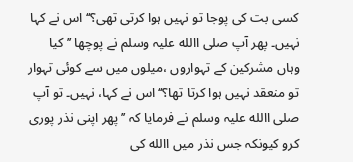کسی بت کی پوجا تو نہیں ہوا کرتی تھی؟‘‘ اس نے کہا نہیں۔ پھر آپ صلی االله علیہ وسلم نے پوچھا ’’ کیا وہاں مشرکین کے تہواروں ،میلوں میں سے کوئی تہوار تو منعقد نہیں ہوا کرتا تھا؟‘‘ اس نے کہا، نہیں۔ تو آپ صلی االله علیہ وسلم نے فرمایا کہ ’’پھر اپنی نذر پوری کرو کیونکہ جس نذر میں االله کی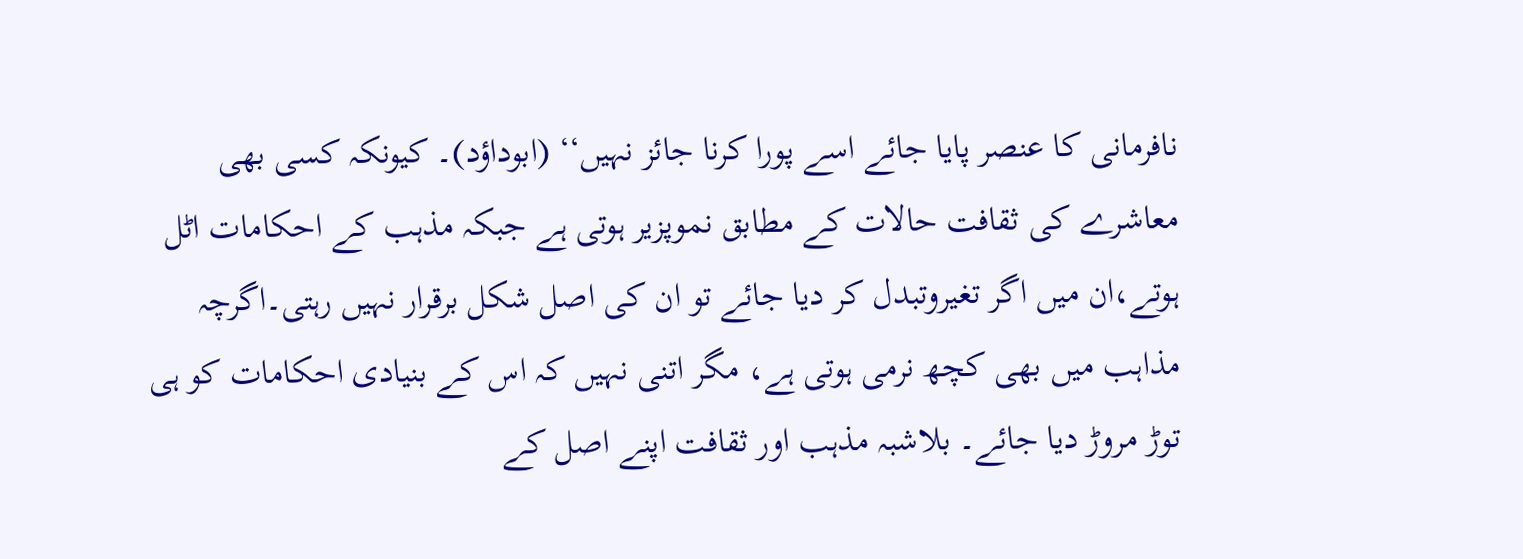نافرمانی کا عنصر پایا جائے اسے پورا کرنا جائز نہیں‘‘ (ابوداؤد)۔ کیونکہ کسی بھی معاشرے کی ثقافت حالات کے مطابق نموپزیر ہوتی ہے جبکہ مذہب کے احکامات اٹل ہوتے،ان میں اگر تغیروتبدل کر دیا جائے تو ان کی اصل شکل برقرار نہیں رہتی۔اگرچہ مذاہب میں بھی کچھ نرمی ہوتی ہے، مگر اتنی نہیں کہ اس کے بنیادی احکامات کو ہی توڑ مروڑ دیا جائے۔ بلاشبہ مذہب اور ثقافت اپنے اصل کے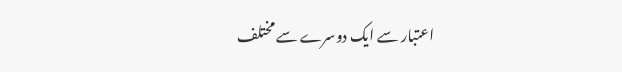اعتبار سے ایک دوسرے سے مختلف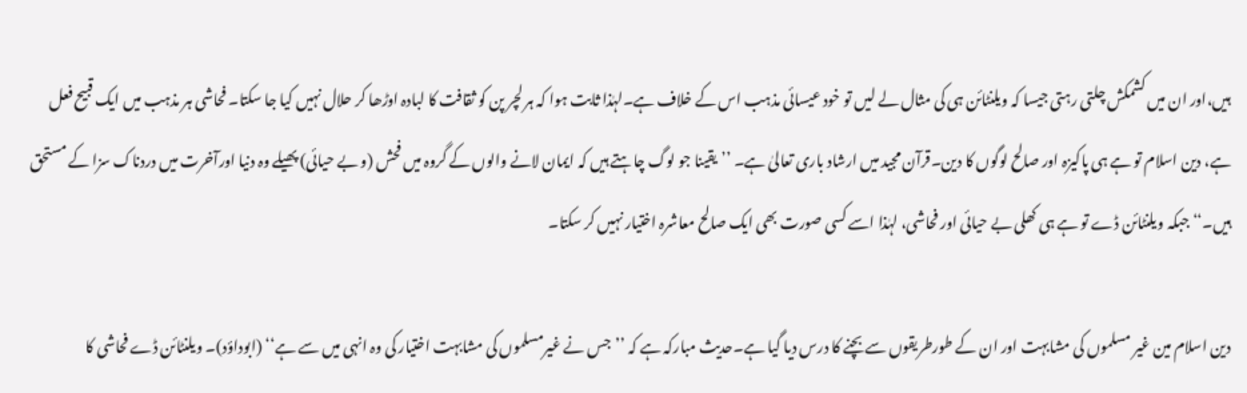ہیں،اور ان میں کشمکش چلتی رہتی جیسا کہ ویلنٹائن ہی کی مثال لے لیں تو خود عیسائی مذہب اس کے خلاف ہے۔لہٰذا ثابت ہوا کہ ہر لچر پن کو ثقافت کا لبادہ اوڑھا کر حلال نہیں کیا جا سکتا۔ فحاشی ہر مذہب میں ایک قبیح فعل ہے، دین اسلام تو ہے ہی پاکیزہ اور صالح لوگوں کا دین۔قرآن مجید میں ارشاد باری تعالیٰ ہے۔ ’’یقینا جو لوگ چاہتے ہیں کہ ایمان لانے والوں کے گروہ میں فحش (و بے حیائی) پھیلے وہ دنیا اورآخرت میں دردناک سزا کے مستحق ہیں۔‘‘ جبکہ ویلنٹائن ڈے تو ہے ہی کھلی بے حیائی اور فحاشی، لہٰذا اسے کسی صورت بھی ایک صالح معاشرہ اختیار نہیں کر سکتا۔

دین اسلام مین غیر مسلموں کی مشابہت اور ان کے طورطریقوں سے بچنے کا درس دیا گیا ہے۔حدیث مبارکہ ہے کہ ’’جس نے غیرمسلموں کی مشابہت اختیار کی وہ انہی میں سے ہے‘‘ (ابوداؤد)۔ ویلنٹائن ڈے فحاشی کا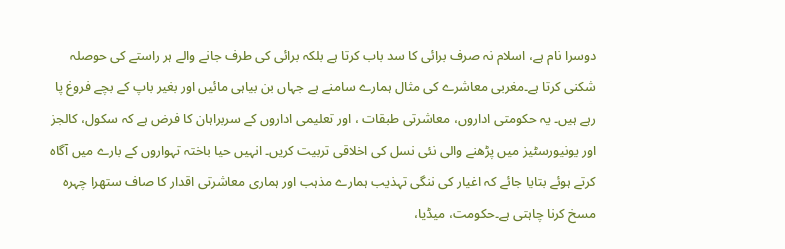دوسرا نام ہے، اسلام نہ صرف برائی کا سد باب کرتا ہے بلکہ برائی کی طرف جانے والے ہر راستے کی حوصلہ شکنی کرتا ہے۔مغربی معاشرے کی مثال ہمارے سامنے ہے جہاں بن بیاہی مائیں اور بغیر باپ کے بچے فروغ پا رہے ہیں۔ یہ حکومتی اداروں، معاشرتی طبقات ، اور تعلیمی اداروں کے سربراہان کا فرض ہے کہ سکول، کالجز اور یونیورسٹیز میں پڑھنے والی نئی نسل کی اخلاقی تربیت کریں۔ انہیں حیا باختہ تہواروں کے بارے میں آگاہ کرتے ہوئے بتایا جائے کہ اغیار کی ننگی تہذیب ہمارے مذہب اور ہماری معاشرتی اقدار کا صاف ستھرا چہرہ مسخ کرنا چاہتی ہے۔حکومت، میڈیا،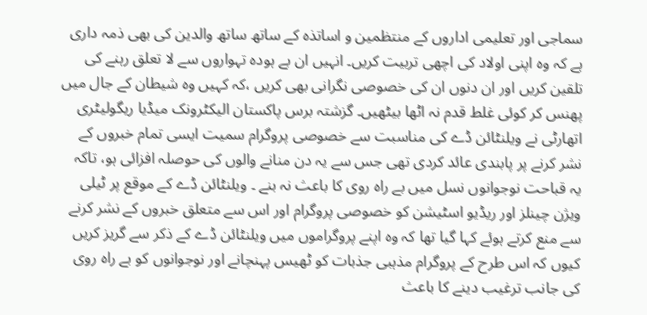سماجی اور تعلیمی اداروں کے منتظمین و اساتذہ کے ساتھ ساتھ والدین کی بھی ذمہ داری ہے کہ وہ اپنی اولاد کی اچھی تربیت کریں۔ انہیں ان بے ہودہ تہواروں سے لا تعلق رہنے کی تلقین کریں اور ان دنوں ان کی خصوصی نگرانی بھی کریں ،کہ کہیں وہ شیطان کے جال میں پھنس کر کوئی غلط قدم نہ اٹھا بیٹھیں۔ گزشتہ برس پاکستان الیکٹرونک میڈیا ریگولیٹری اتھارٹی نے ویلنٹائن ڈے کی مناسبت سے خصوصی پروگرام سمیت ایسی تمام خبروں کے نشر کرنے پر پابندی عائد کردی تھی جس سے یہ دن منانے والوں کی حوصلہ افزائی ہو، تاکہ یہ قباحت نوجوانوں نسل میں بے راہ روی کا باعث نہ بنے ۔ ویلنٹائن ڈے کے موقع پر ٹیلی ویژن چینلز اور ریڈیو اسٹیشن کو خصوصی پروگرام اور اس سے متعلق خبروں کے نشر کرنے سے منع کرتے ہوئے کہا گیا تھا کہ وہ اپنے پروگراموں میں ویلنٹائن ڈے کے ذکر سے گریز کریں کیوں کہ اس طرح کے پروگرام مذہبی جذبات کو ٹھیس پہنچانے اور نوجوانوں کو بے راہ روی کی جانب ترغیب دینے کا باعث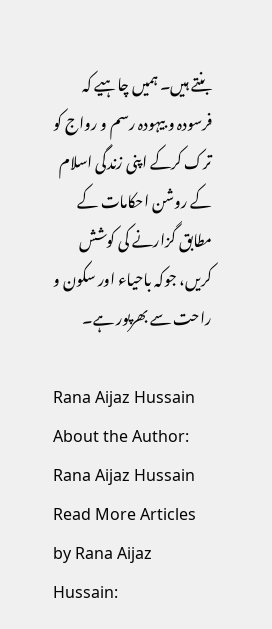بنتے ہیں۔ ہمیں چاہیے کہ فرسودہ و بیہودہ رسم و رواج کو ترک کرکے اپنی زندگی اسلام کے روشن احکامات کے مطابق گزارنے کی کوشش کریں، جوکہ باحیاء اور سکون و راحت سے بھرپور ہے۔

Rana Aijaz Hussain
About the Author: Rana Aijaz Hussain Read More Articles by Rana Aijaz Hussain: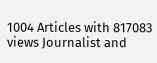1004 Articles with 817083 views Journalist and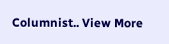Columnist.. View More